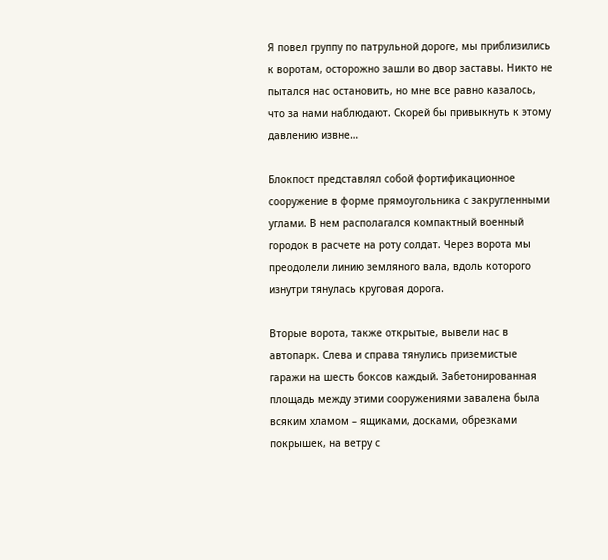Я повел группу по патрульной дороге, мы приблизились к воротам, осторожно зашли во двор заставы. Никто не пытался нас остановить, но мне все равно казалось, что за нами наблюдают. Скорей бы привыкнуть к этому давлению извне…

Блокпост представлял собой фортификационное сооружение в форме прямоугольника с закругленными углами. В нем располагался компактный военный городок в расчете на роту солдат. Через ворота мы преодолели линию земляного вала, вдоль которого изнутри тянулась круговая дорога.

Вторые ворота, также открытые, вывели нас в автопарк. Слева и справа тянулись приземистые гаражи на шесть боксов каждый. Забетонированная площадь между этими сооружениями завалена была всяким хламом – ящиками, досками, обрезками покрышек, на ветру с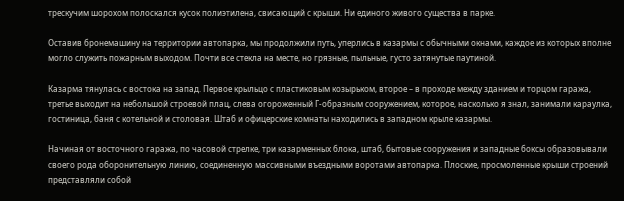трескучим шорохом полоскался кусок полиэтилена, свисающий с крыши. Ни единого живого существа в парке.

Оставив бронемашину на территории автопарка, мы продолжили путь, уперлись в казармы с обычными окнами, каждое из которых вполне могло служить пожарным выходом. Почти все стекла на месте, но грязные, пыльные, густо затянутые паутиной.

Казарма тянулась с востока на запад. Первое крыльцо с пластиковым козырьком, второе – в проходе между зданием и торцом гаража, третье выходит на небольшой строевой плац, слева огороженный Г-образным сооружением, которое, насколько я знал, занимали караулка, гостиница, баня с котельной и столовая. Штаб и офицерские комнаты находились в западном крыле казармы.

Начиная от восточного гаража, по часовой стрелке, три казарменных блока, штаб, бытовые сооружения и западные боксы образовывали своего рода оборонительную линию, соединенную массивными въездными воротами автопарка. Плоские, просмоленные крыши строений представляли собой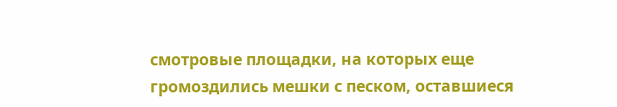смотровые площадки, на которых еще громоздились мешки с песком, оставшиеся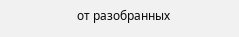от разобранных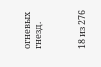огневых гнезд.



18 из 276